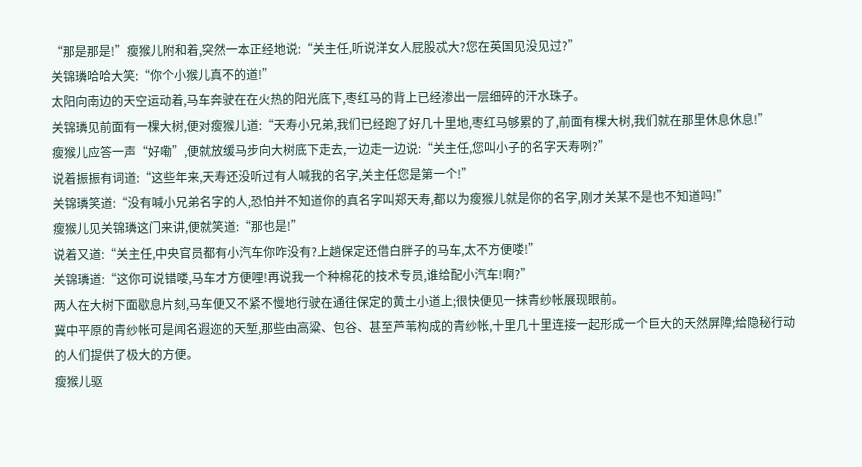“那是那是!”瘦猴儿附和着,突然一本正经地说:“关主任,听说洋女人屁股忒大?您在英国见没见过?”
关锦璘哈哈大笑:“你个小猴儿真不的道!”
太阳向南边的天空运动着,马车奔驶在在火热的阳光底下,枣红马的背上已经渗出一层细碎的汗水珠子。
关锦璘见前面有一棵大树,便对瘦猴儿道:“天寿小兄弟,我们已经跑了好几十里地,枣红马够累的了,前面有棵大树,我们就在那里休息休息!”
瘦猴儿应答一声“好嘞”,便就放缓马步向大树底下走去,一边走一边说:“关主任,您叫小子的名字天寿咧?”
说着振振有词道:“这些年来,天寿还没听过有人喊我的名字,关主任您是第一个!”
关锦璘笑道:“没有喊小兄弟名字的人,恐怕并不知道你的真名字叫郑天寿,都以为瘦猴儿就是你的名字,刚才关某不是也不知道吗!”
瘦猴儿见关锦璘这门来讲,便就笑道:“那也是!”
说着又道:“关主任,中央官员都有小汽车你咋没有?上趟保定还借白胖子的马车,太不方便喽!”
关锦璘道:“这你可说错喽,马车才方便哩!再说我一个种棉花的技术专员,谁给配小汽车!啊?”
两人在大树下面歇息片刻,马车便又不紧不慢地行驶在通往保定的黄土小道上;很快便见一抹青纱帐展现眼前。
冀中平原的青纱帐可是闻名遐迩的天堑,那些由高粱、包谷、甚至芦苇构成的青纱帐,十里几十里连接一起形成一个巨大的天然屏障;给隐秘行动的人们提供了极大的方便。
瘦猴儿驱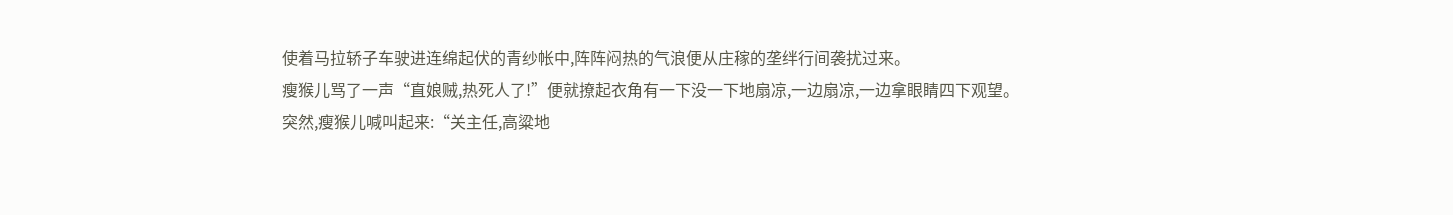使着马拉轿子车驶进连绵起伏的青纱帐中,阵阵闷热的气浪便从庄稼的垄绊行间袭扰过来。
瘦猴儿骂了一声“直娘贼,热死人了!”便就撩起衣角有一下没一下地扇凉,一边扇凉,一边拿眼睛四下观望。
突然,瘦猴儿喊叫起来:“关主任,高粱地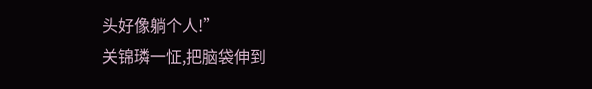头好像躺个人!”
关锦璘一怔,把脑袋伸到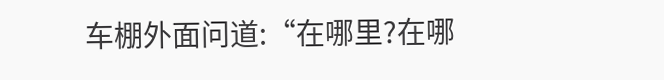车棚外面问道:“在哪里?在哪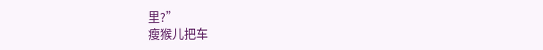里?”
瘦猴儿把车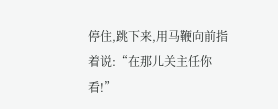停住,跳下来,用马鞭向前指着说:“在那儿关主任你看!”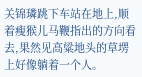关锦璘跳下车站在地上,顺着瘦猴儿马鞭指出的方向看去,果然见高粱地头的草塄上好像躺着一个人。